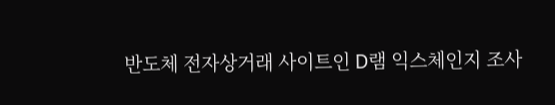반도체 전자상거래 사이트인 D램 익스체인지 조사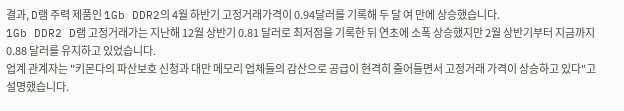결과, D램 주력 제품인 1Gb DDR2의 4월 하반기 고정거래가격이 0.94달러를 기록해 두 달 여 만에 상승했습니다.
1Gb DDR2 D램 고정거래가는 지난해 12월 상반기 0.81 달러로 최저점을 기록한 뒤 연초에 소폭 상승했지만 2월 상반기부터 지금까지 0.88 달러를 유지하고 있었습니다.
업계 관계자는 "키몬다의 파산보호 신청과 대만 메모리 업체들의 감산으로 공급이 현격히 줄어들면서 고정거래 가격이 상승하고 있다"고 설명했습니다.